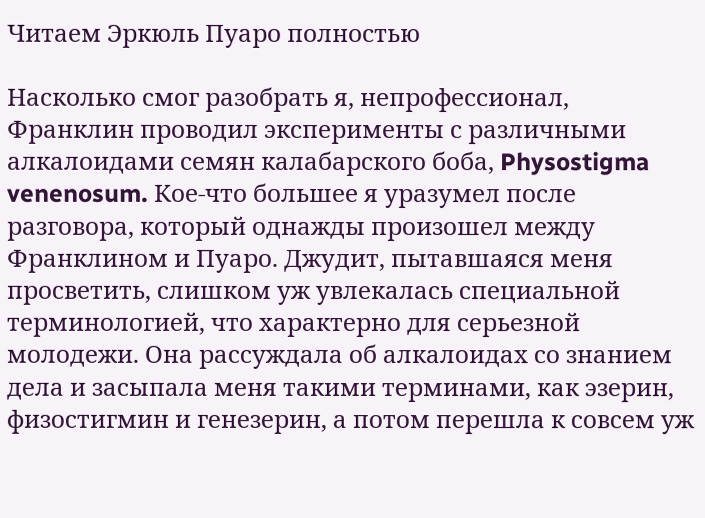Читаем Эркюль Пуаро полностью

Насколько смог разобрать я, непрофессионал, Франклин проводил эксперименты с различными алкалоидами семян калабарского боба, Physostigma venenosum. Кое-что большее я уразумел после разговора, который однажды произошел между Франклином и Пуаро. Джудит, пытавшаяся меня просветить, слишком уж увлекалась специальной терминологией, что характерно для серьезной молодежи. Она рассуждала об алкалоидах со знанием дела и засыпала меня такими терминами, как эзерин, физостигмин и генезерин, а потом перешла к совсем уж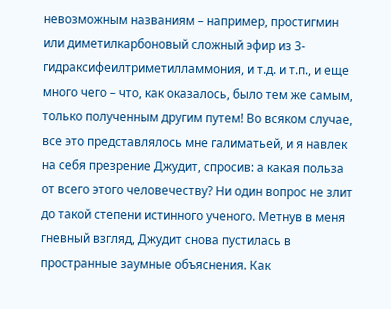невозможным названиям – например, простигмин или диметилкарбоновый сложный эфир из 3-гидраксифеилтриметилламмония, и т.д. и т.п., и еще много чего – что, как оказалось, было тем же самым, только полученным другим путем! Во всяком случае, все это представлялось мне галиматьей, и я навлек на себя презрение Джудит, спросив: а какая польза от всего этого человечеству? Ни один вопрос не злит до такой степени истинного ученого. Метнув в меня гневный взгляд, Джудит снова пустилась в пространные заумные объяснения. Как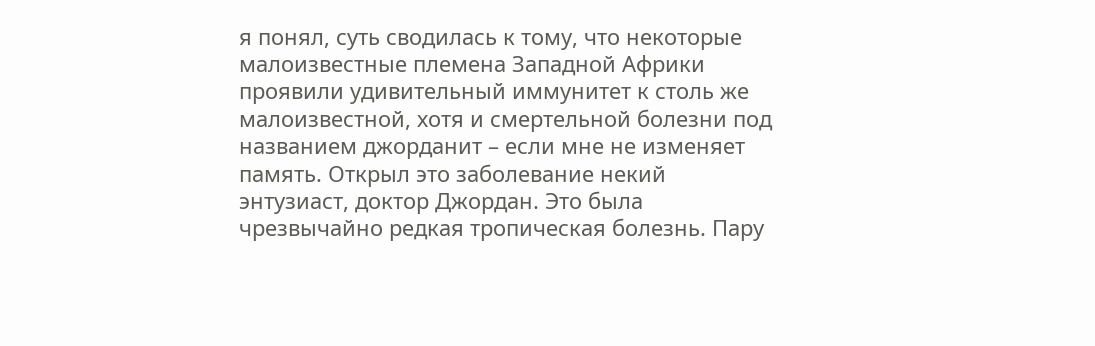я понял, суть сводилась к тому, что некоторые малоизвестные племена Западной Африки проявили удивительный иммунитет к столь же малоизвестной, хотя и смертельной болезни под названием джорданит – если мне не изменяет память. Открыл это заболевание некий энтузиаст, доктор Джордан. Это была чрезвычайно редкая тропическая болезнь. Пару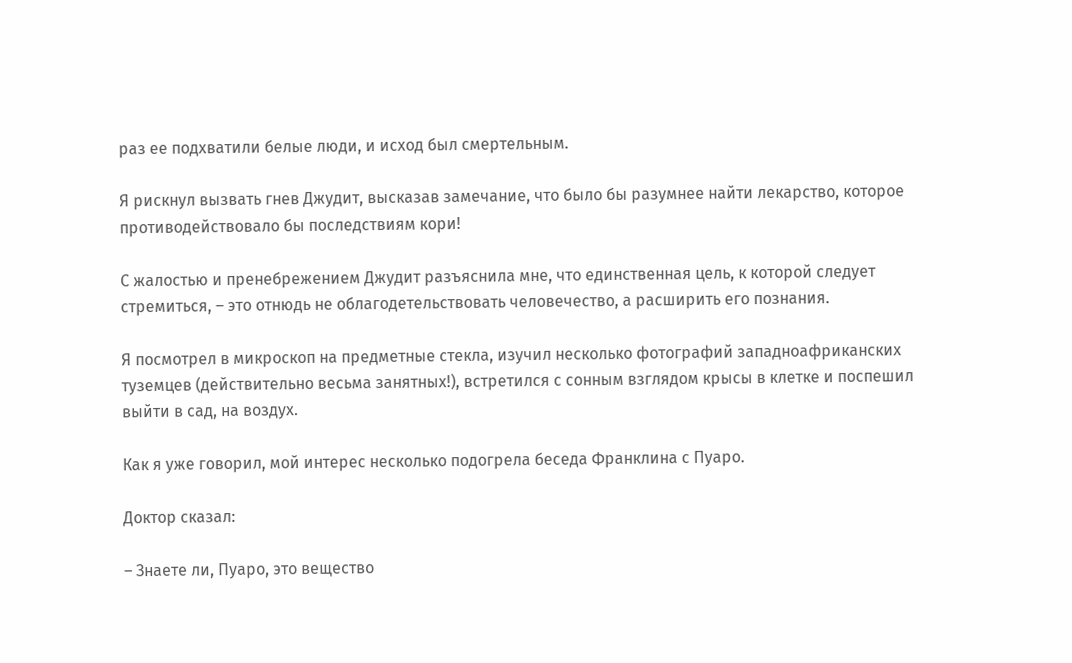раз ее подхватили белые люди, и исход был смертельным.

Я рискнул вызвать гнев Джудит, высказав замечание, что было бы разумнее найти лекарство, которое противодействовало бы последствиям кори!

С жалостью и пренебрежением Джудит разъяснила мне, что единственная цель, к которой следует стремиться, – это отнюдь не облагодетельствовать человечество, а расширить его познания.

Я посмотрел в микроскоп на предметные стекла, изучил несколько фотографий западноафриканских туземцев (действительно весьма занятных!), встретился с сонным взглядом крысы в клетке и поспешил выйти в сад, на воздух.

Как я уже говорил, мой интерес несколько подогрела беседа Франклина с Пуаро.

Доктор сказал:

– Знаете ли, Пуаро, это вещество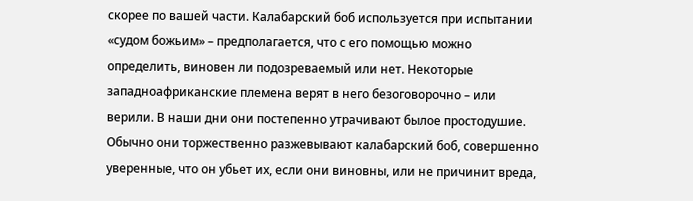скорее по вашей части. Калабарский боб используется при испытании «судом божьим» – предполагается, что с его помощью можно определить, виновен ли подозреваемый или нет. Некоторые западноафриканские племена верят в него безоговорочно – или верили. В наши дни они постепенно утрачивают былое простодушие. Обычно они торжественно разжевывают калабарский боб, совершенно уверенные, что он убьет их, если они виновны, или не причинит вреда,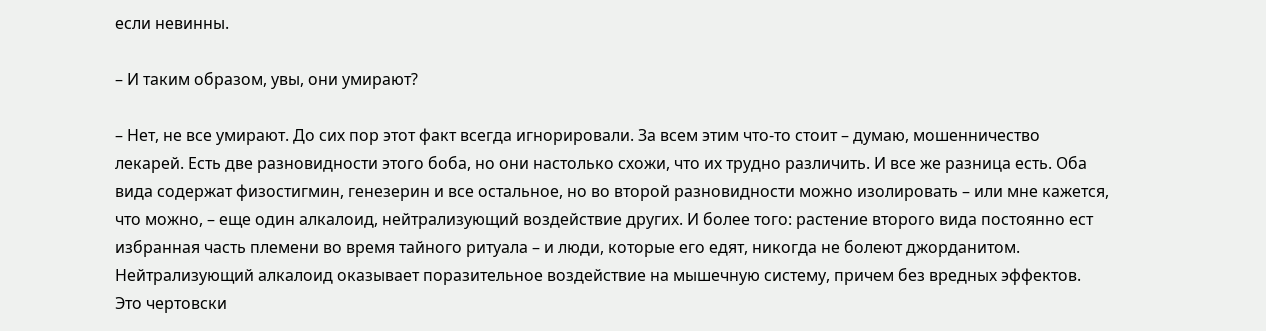если невинны.

– И таким образом, увы, они умирают?

– Нет, не все умирают. До сих пор этот факт всегда игнорировали. За всем этим что-то стоит – думаю, мошенничество лекарей. Есть две разновидности этого боба, но они настолько схожи, что их трудно различить. И все же разница есть. Оба вида содержат физостигмин, генезерин и все остальное, но во второй разновидности можно изолировать – или мне кажется, что можно, – еще один алкалоид, нейтрализующий воздействие других. И более того: растение второго вида постоянно ест избранная часть племени во время тайного ритуала – и люди, которые его едят, никогда не болеют джорданитом. Нейтрализующий алкалоид оказывает поразительное воздействие на мышечную систему, причем без вредных эффектов. Это чертовски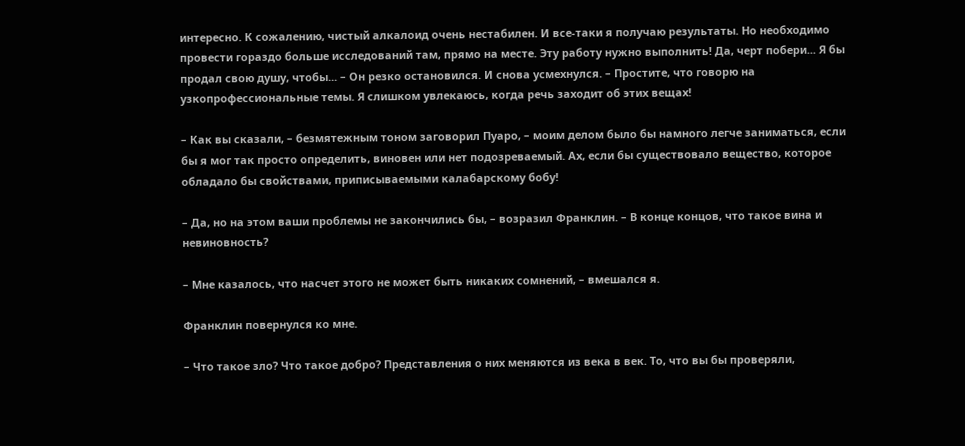интересно. К сожалению, чистый алкалоид очень нестабилен. И все-таки я получаю результаты. Но необходимо провести гораздо больше исследований там, прямо на месте. Эту работу нужно выполнить! Да, черт побери... Я бы продал свою душу, чтобы... – Он резко остановился. И снова усмехнулся. – Простите, что говорю на узкопрофессиональные темы. Я слишком увлекаюсь, когда речь заходит об этих вещах!

– Как вы сказали, – безмятежным тоном заговорил Пуаро, – моим делом было бы намного легче заниматься, если бы я мог так просто определить, виновен или нет подозреваемый. Ах, если бы существовало вещество, которое обладало бы свойствами, приписываемыми калабарскому бобу!

– Да, но на этом ваши проблемы не закончились бы, – возразил Франклин. – В конце концов, что такое вина и невиновность?

– Мне казалось, что насчет этого не может быть никаких сомнений, – вмешался я.

Франклин повернулся ко мне.

– Что такое зло? Что такое добро? Представления о них меняются из века в век. То, что вы бы проверяли,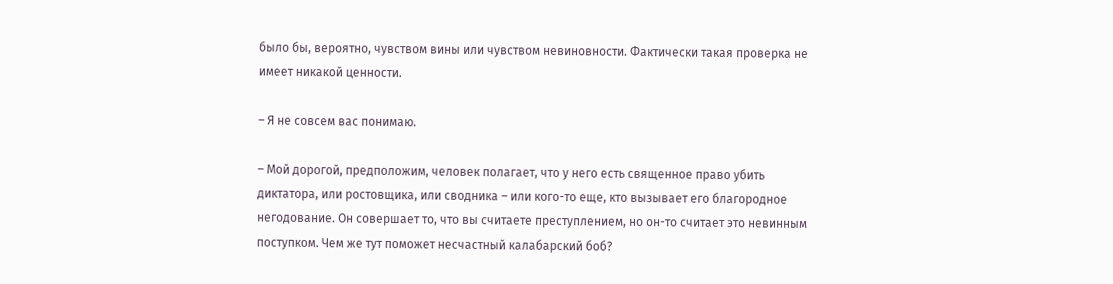было бы, вероятно, чувством вины или чувством невиновности. Фактически такая проверка не имеет никакой ценности.

– Я не совсем вас понимаю.

– Мой дорогой, предположим, человек полагает, что у него есть священное право убить диктатора, или ростовщика, или сводника – или кого-то еще, кто вызывает его благородное негодование. Он совершает то, что вы считаете преступлением, но он-то считает это невинным поступком. Чем же тут поможет несчастный калабарский боб?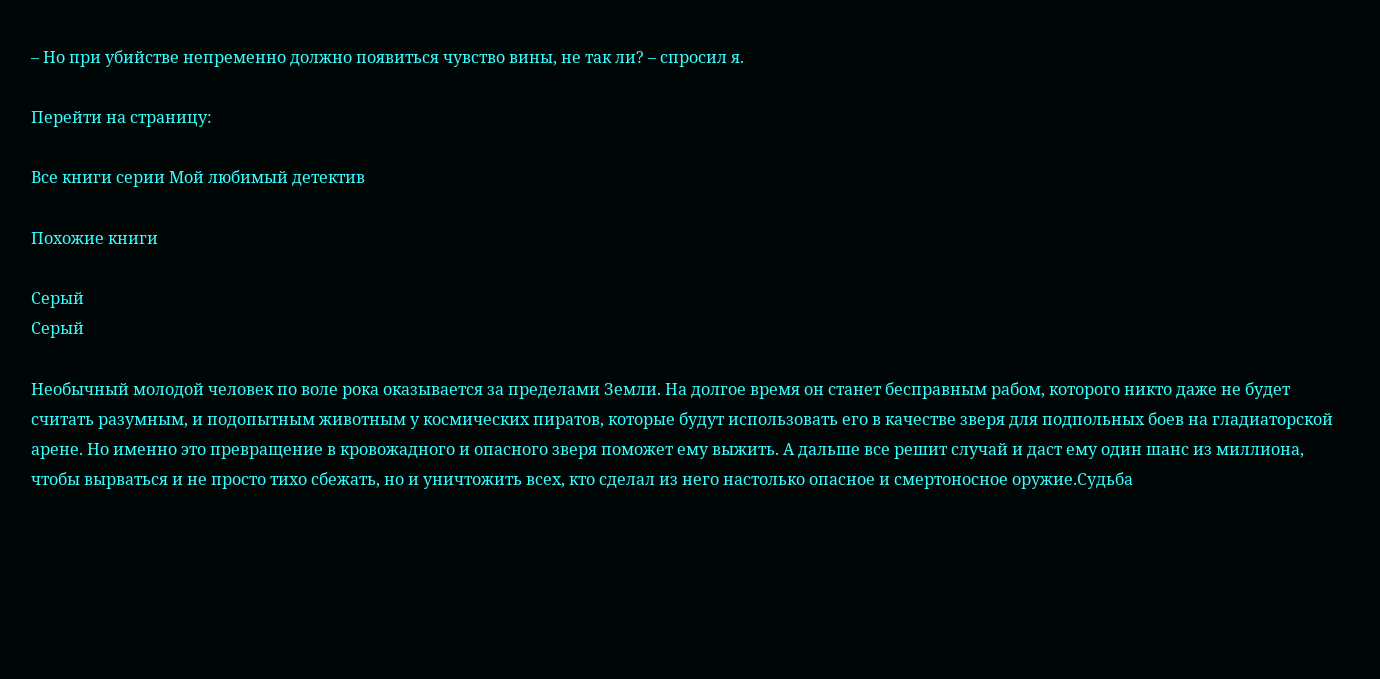– Но при убийстве непременно должно появиться чувство вины, не так ли? – спросил я.

Перейти на страницу:

Все книги серии Мой любимый детектив

Похожие книги

Серый
Серый

Необычный молодой человек по воле рока оказывается за пределами Земли. На долгое время он станет бесправным рабом, которого никто даже не будет считать разумным, и подопытным животным у космических пиратов, которые будут использовать его в качестве зверя для подпольных боев на гладиаторской арене. Но именно это превращение в кровожадного и опасного зверя поможет ему выжить. А дальше все решит случай и даст ему один шанс из миллиона, чтобы вырваться и не просто тихо сбежать, но и уничтожить всех, кто сделал из него настолько опасное и смертоносное оружие.Судьба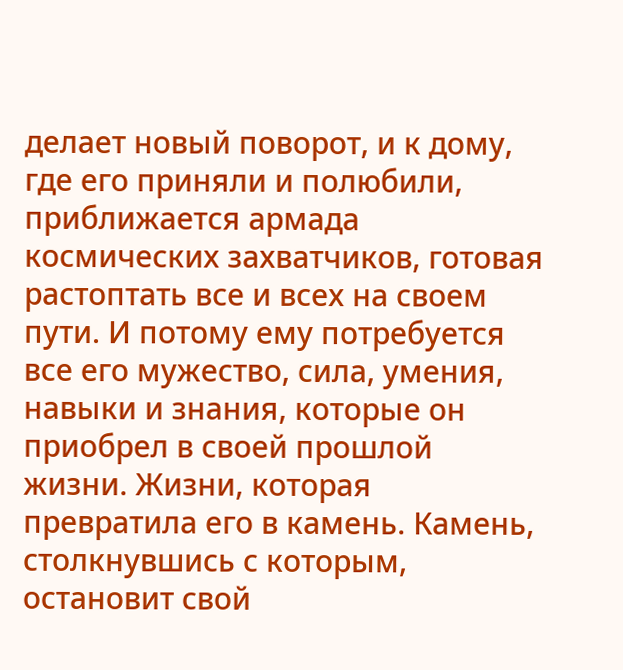делает новый поворот, и к дому, где его приняли и полюбили, приближается армада космических захватчиков, готовая растоптать все и всех на своем пути. И потому ему потребуется все его мужество, сила, умения, навыки и знания, которые он приобрел в своей прошлой жизни. Жизни, которая превратила его в камень. Камень, столкнувшись с которым, остановит свой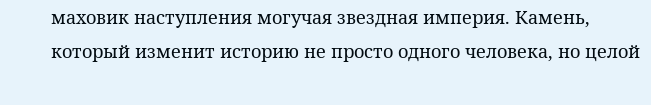маховик наступления могучая звездная империя. Камень, который изменит историю не просто одного человека, но целой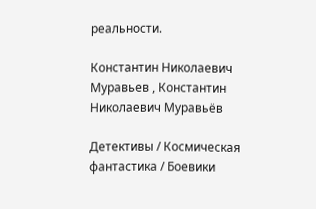реальности.

Константин Николаевич Муравьев , Константин Николаевич Муравьёв

Детективы / Космическая фантастика / Боевики